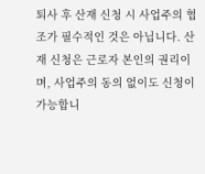퇴사 후 산재 신청 시 사업주의 협조가 필수적인 것은 아닙니다. 산재 신청은 근로자 본인의 권리이며, 사업주의 동의 없이도 신청이 가능합니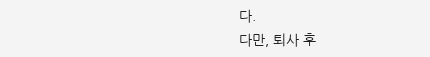다.
다만, 퇴사 후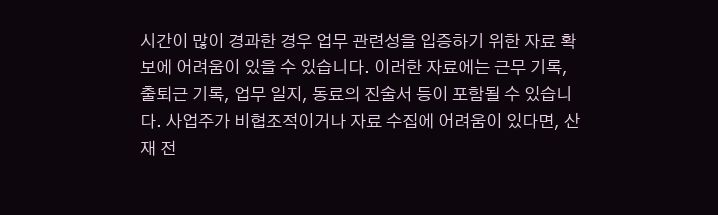시간이 많이 경과한 경우 업무 관련성을 입증하기 위한 자료 확보에 어려움이 있을 수 있습니다. 이러한 자료에는 근무 기록, 출퇴근 기록, 업무 일지, 동료의 진술서 등이 포함될 수 있습니다. 사업주가 비협조적이거나 자료 수집에 어려움이 있다면, 산재 전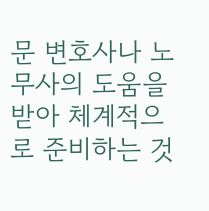문 변호사나 노무사의 도움을 받아 체계적으로 준비하는 것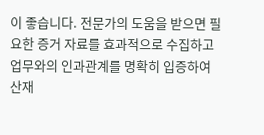이 좋습니다. 전문가의 도움을 받으면 필요한 증거 자료를 효과적으로 수집하고 업무와의 인과관계를 명확히 입증하여 산재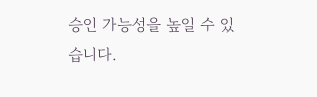승인 가능성을 높일 수 있습니다.